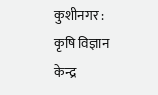कुशीनगर : कृषि विज्ञान केन्द्र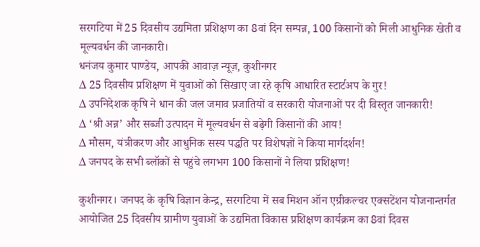सरगटिया में 25 दिवसीय उद्यमिता प्रशिक्षण का 8वां दिन सम्पन्न, 100 किसानों को मिली आधुनिक खेती व मूल्यवर्धन की जानकारी।
धनंजय कुमार पाण्डेय, आपकी आवाज़ न्यूज़, कुशीनगर
∆ 25 दिवसीय प्रशिक्षण में युवाओं को सिखाए जा रहे कृषि आधारित स्टार्टअप के गुर!
∆ उपनिदेशक कृषि ने धान की जल जमाव प्रजातियों व सरकारी योजनाओं पर दी विस्तृत जानकारी!
∆ ‘श्री अन्न’ और सब्जी उत्पादन में मूल्यवर्धन से बढ़ेगी किसानों की आय!
∆ मौसम, यंत्रीकरण और आधुनिक सस्य पद्धति पर विशेषज्ञों ने किया मार्गदर्शन!
∆ जनपद के सभी ब्लॉकों से पहुंचे लगभग 100 किसानों ने लिया प्रशिक्षण!

कुशीनगर। जनपद के कृषि विज्ञान केन्द्र, सरगटिया में सब मिशन ऑन एग्रीकल्चर एक्सटेंशन योजनान्तर्गत आयोजित 25 दिवसीय ग्रामीण युवाओं के उद्यमिता विकास प्रशिक्षण कार्यक्रम का 8वां दिवस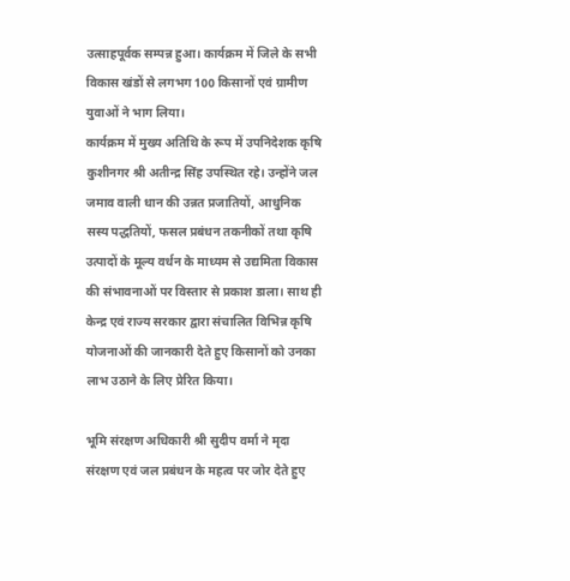उत्साहपूर्वक सम्पन्न हुआ। कार्यक्रम में जिले के सभी विकास खंडों से लगभग 100 किसानों एवं ग्रामीण युवाओं ने भाग लिया।
कार्यक्रम में मुख्य अतिथि के रूप में उपनिदेशक कृषि कुशीनगर श्री अतीन्द्र सिंह उपस्थित रहे। उन्होंने जल जमाव वाली धान की उन्नत प्रजातियों, आधुनिक सस्य पद्धतियों, फसल प्रबंधन तकनीकों तथा कृषि उत्पादों के मूल्य वर्धन के माध्यम से उद्यमिता विकास की संभावनाओं पर विस्तार से प्रकाश डाला। साथ ही केन्द्र एवं राज्य सरकार द्वारा संचालित विभिन्न कृषि योजनाओं की जानकारी देते हुए किसानों को उनका लाभ उठाने के लिए प्रेरित किया।

भूमि संरक्षण अधिकारी श्री सुदीप वर्मा ने मृदा संरक्षण एवं जल प्रबंधन के महत्व पर जोर देते हुए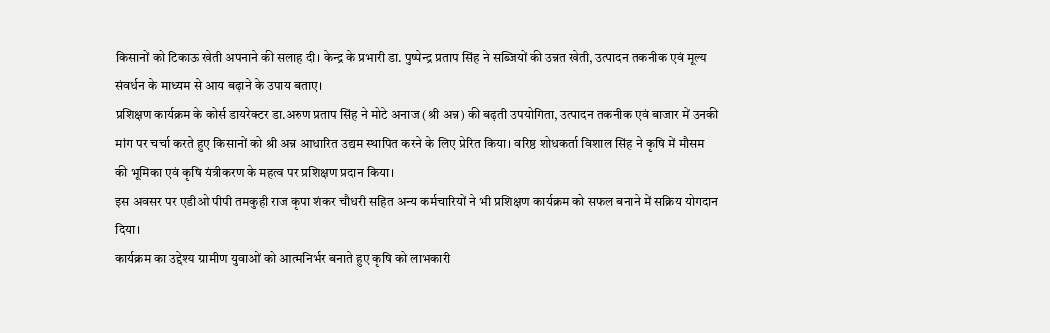किसानों को टिकाऊ खेती अपनाने की सलाह दी। केन्द्र के प्रभारी डा. पुष्पेन्द्र प्रताप सिंह ने सब्जियों की उन्नत खेती, उत्पादन तकनीक एवं मूल्य संवर्धन के माध्यम से आय बढ़ाने के उपाय बताए।
प्रशिक्षण कार्यक्रम के कोर्स डायरेक्टर डा.अरुण प्रताप सिंह ने मोटे अनाज (श्री अन्न) की बढ़ती उपयोगिता, उत्पादन तकनीक एवं बाजार में उनकी मांग पर चर्चा करते हुए किसानों को श्री अन्न आधारित उद्यम स्थापित करने के लिए प्रेरित किया। वरिष्ठ शोधकर्ता विशाल सिंह ने कृषि में मौसम की भूमिका एवं कृषि यंत्रीकरण के महत्व पर प्रशिक्षण प्रदान किया।
इस अवसर पर एडीओ पीपी तमकुही राज कृपा शंकर चौधरी सहित अन्य कर्मचारियों ने भी प्रशिक्षण कार्यक्रम को सफल बनाने में सक्रिय योगदान दिया।
कार्यक्रम का उद्देश्य ग्रामीण युवाओं को आत्मनिर्भर बनाते हुए कृषि को लाभकारी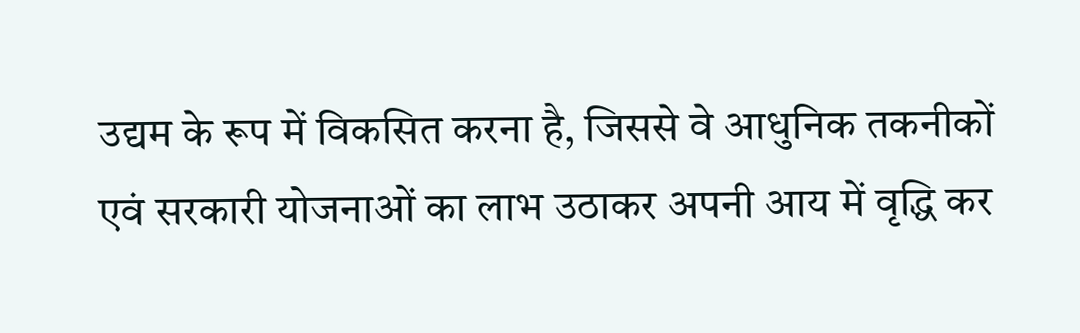उद्यम के रूप में विकसित करना है, जिससे वे आधुनिक तकनीकों एवं सरकारी योजनाओं का लाभ उठाकर अपनी आय में वृद्धि कर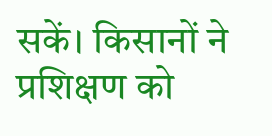सकें। किसानों ने प्रशिक्षण को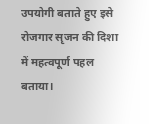उपयोगी बताते हुए इसे रोजगार सृजन की दिशा में महत्वपूर्ण पहल बताया।